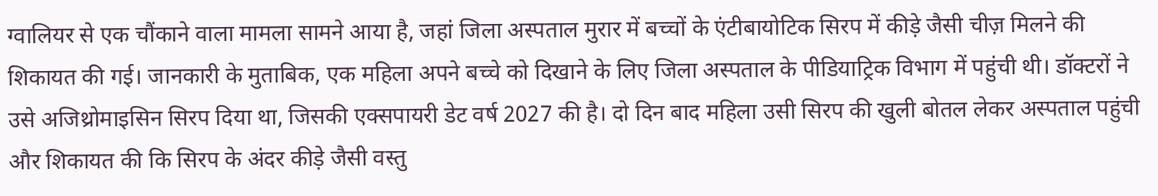ग्वालियर से एक चौंकाने वाला मामला सामने आया है, जहां जिला अस्पताल मुरार में बच्चों के एंटीबायोटिक सिरप में कीड़े जैसी चीज़ मिलने की शिकायत की गई। जानकारी के मुताबिक, एक महिला अपने बच्चे को दिखाने के लिए जिला अस्पताल के पीडियाट्रिक विभाग में पहुंची थी। डॉक्टरों ने उसे अजिथ्रोमाइसिन सिरप दिया था, जिसकी एक्सपायरी डेट वर्ष 2027 की है। दो दिन बाद महिला उसी सिरप की खुली बोतल लेकर अस्पताल पहुंची और शिकायत की कि सिरप के अंदर कीड़े जैसी वस्तु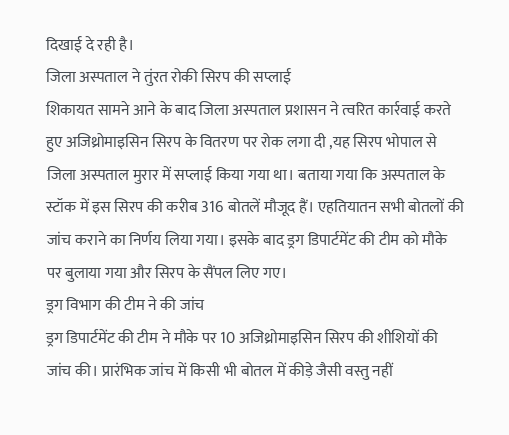दिखाई दे रही है।
जिला अस्पताल ने तुंरत रोकी सिरप की सप्लाई
शिकायत सामने आने के बाद जिला अस्पताल प्रशासन ने त्वरित कार्रवाई करते हुए अजिथ्रोमाइसिन सिरप के वितरण पर रोक लगा दी ,यह सिरप भोपाल से जिला अस्पताल मुरार में सप्लाई किया गया था। बताया गया कि अस्पताल के स्टॉक में इस सिरप की करीब 316 बोतलें मौजूद हैं। एहतियातन सभी बोतलों की जांच कराने का निर्णय लिया गया। इसके बाद ड्रग डिपार्टमेंट की टीम को मौके पर बुलाया गया और सिरप के सैंपल लिए गए।
ड्रग विभाग की टीम ने की जांच
ड्रग डिपार्टमेंट की टीम ने मौके पर 10 अजिथ्रोमाइसिन सिरप की शीशियों की जांच की। प्रारंभिक जांच में किसी भी बोतल में कीड़े जैसी वस्तु नहीं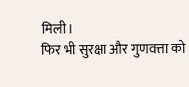मिली।
फिर भी सुरक्षा और गुणवत्ता को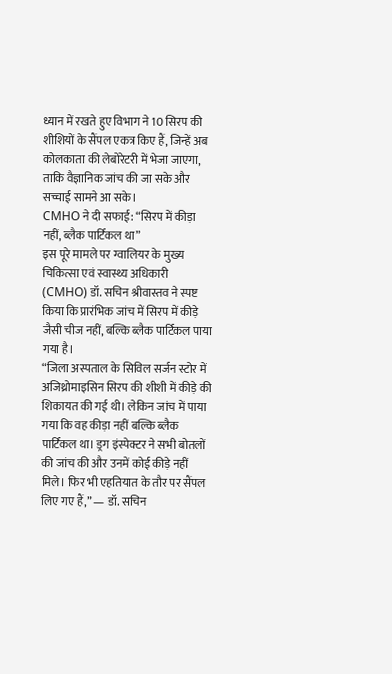ध्यान में रखते हुए विभाग ने 10 सिरप की शीशियों के सैंपल एकत्र किए हैं, जिन्हें अब कोलकाता की लेबोरेटरी में भेजा जाएगा, ताकि वैज्ञानिक जांच की जा सके और सच्चाई सामने आ सके।
CMHO ने दी सफाई: “सिरप में कीड़ा नहीं, ब्लैक पार्टिकल था”
इस पूरे मामले पर ग्वालियर के मुख्य चिकित्सा एवं स्वास्थ्य अधिकारी (CMHO) डॉ. सचिन श्रीवास्तव ने स्पष्ट किया कि प्रारंभिक जांच में सिरप में कीड़े जैसी चीज नहीं, बल्कि ब्लैक पार्टिकल पाया गया है।
“जिला अस्पताल के सिविल सर्जन स्टोर में अजिथ्रोमाइसिन सिरप की शीशी में कीड़े की शिकायत की गई थी। लेकिन जांच में पाया गया कि वह कीड़ा नहीं बल्कि ब्लैक पार्टिकल था। ड्रग इंस्पेक्टर ने सभी बोतलों की जांच की और उनमें कोई कीड़े नहीं मिले। फिर भी एहतियात के तौर पर सैंपल लिए गए हैं,” — डॉ. सचिन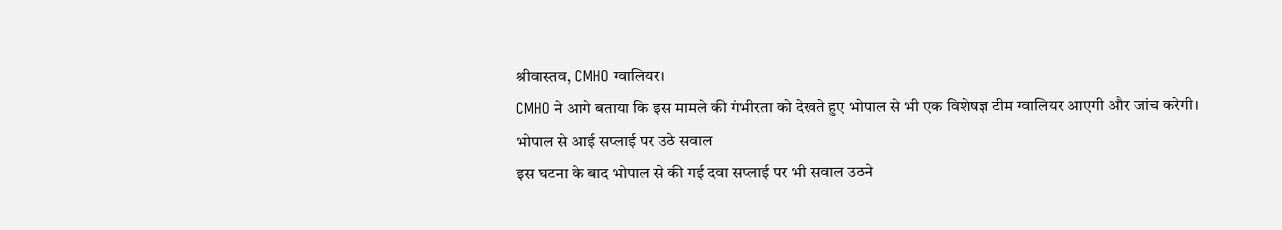श्रीवास्तव, CMHO ग्वालियर।
CMHO ने आगे बताया कि इस मामले की गंभीरता को देखते हुए भोपाल से भी एक विशेषज्ञ टीम ग्वालियर आएगी और जांच करेगी।
भोपाल से आई सप्लाई पर उठे सवाल
इस घटना के बाद भोपाल से की गई दवा सप्लाई पर भी सवाल उठने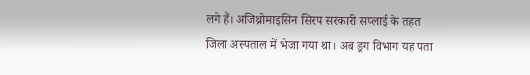लगे हैं। अजिथ्रोमाइसिन सिरप सरकारी सप्लाई के तहत जिला अस्पताल में भेजा गया था। अब ड्रग विभाग यह पता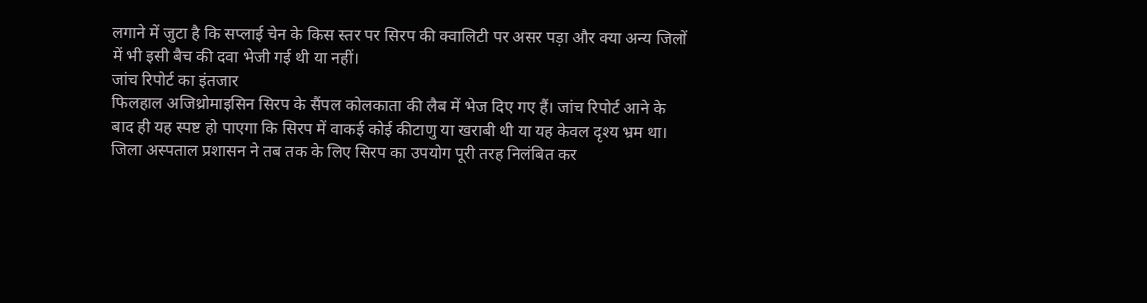लगाने में जुटा है कि सप्लाई चेन के किस स्तर पर सिरप की क्वालिटी पर असर पड़ा और क्या अन्य जिलों में भी इसी बैच की दवा भेजी गई थी या नहीं।
जांच रिपोर्ट का इंतजार
फिलहाल अजिथ्रोमाइसिन सिरप के सैंपल कोलकाता की लैब में भेज दिए गए हैं। जांच रिपोर्ट आने के बाद ही यह स्पष्ट हो पाएगा कि सिरप में वाकई कोई कीटाणु या खराबी थी या यह केवल दृश्य भ्रम था। जिला अस्पताल प्रशासन ने तब तक के लिए सिरप का उपयोग पूरी तरह निलंबित कर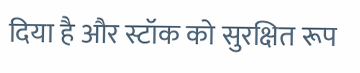दिया है और स्टॉक को सुरक्षित रूप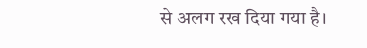से अलग रख दिया गया है।